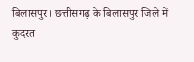बिलासपुर। छत्तीसगढ़ के बिलासपुर जिले में कुदरत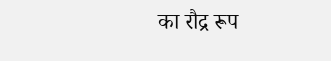का रौद्र रूप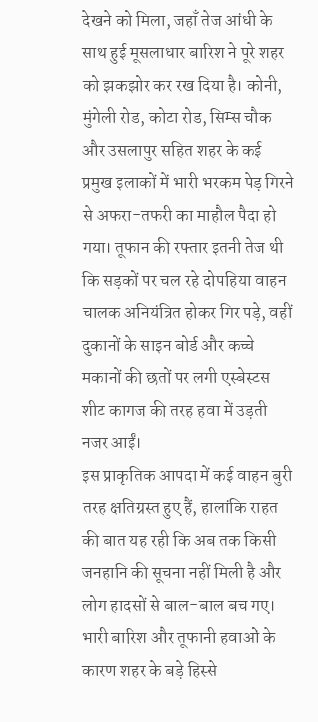देखने को मिला, जहाँ तेज आंधी के साथ हुई मूसलाधार बारिश ने पूरे शहर को झकझोर कर रख दिया है। कोनी, मुंगेली रोड, कोटा रोड, सिम्स चौक और उसलापुर सहित शहर के कई प्रमुख इलाकों में भारी भरकम पेड़ गिरने से अफरा-तफरी का माहौल पैदा हो गया। तूफान की रफ्तार इतनी तेज थी कि सड़कों पर चल रहे दोपहिया वाहन चालक अनियंत्रित होकर गिर पड़े, वहीं दुकानों के साइन बोर्ड और कच्चे मकानों की छतों पर लगी एस्बेस्टस शीट कागज की तरह हवा में उड़ती नजर आईं।
इस प्राकृतिक आपदा में कई वाहन बुरी तरह क्षतिग्रस्त हुए हैं, हालांकि राहत की बात यह रही कि अब तक किसी जनहानि की सूचना नहीं मिली है और लोग हादसों से बाल-बाल बच गए। भारी बारिश और तूफानी हवाओं के कारण शहर के बड़े हिस्से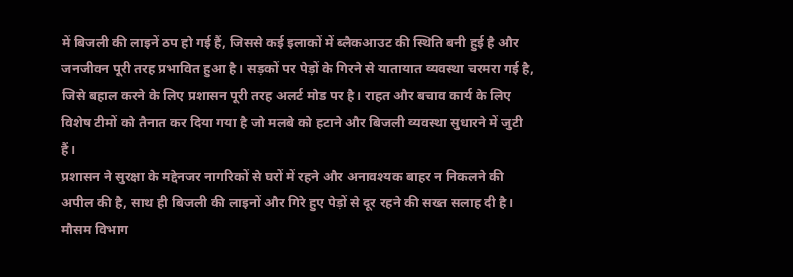में बिजली की लाइनें ठप हो गई हैं, जिससे कई इलाकों में ब्लैकआउट की स्थिति बनी हुई है और जनजीवन पूरी तरह प्रभावित हुआ है। सड़कों पर पेड़ों के गिरने से यातायात व्यवस्था चरमरा गई है, जिसे बहाल करने के लिए प्रशासन पूरी तरह अलर्ट मोड पर है। राहत और बचाव कार्य के लिए विशेष टीमों को तैनात कर दिया गया है जो मलबे को हटाने और बिजली व्यवस्था सुधारने में जुटी हैं।
प्रशासन ने सुरक्षा के मद्देनजर नागरिकों से घरों में रहने और अनावश्यक बाहर न निकलने की अपील की है, साथ ही बिजली की लाइनों और गिरे हुए पेड़ों से दूर रहने की सख्त सलाह दी है। मौसम विभाग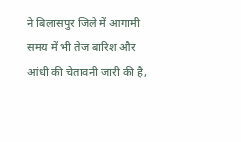ने बिलासपुर जिले में आगामी समय में भी तेज बारिश और आंधी की चेतावनी जारी की है,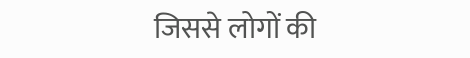जिससे लोगों की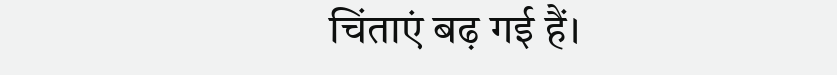चिंताएं बढ़ गई हैं।